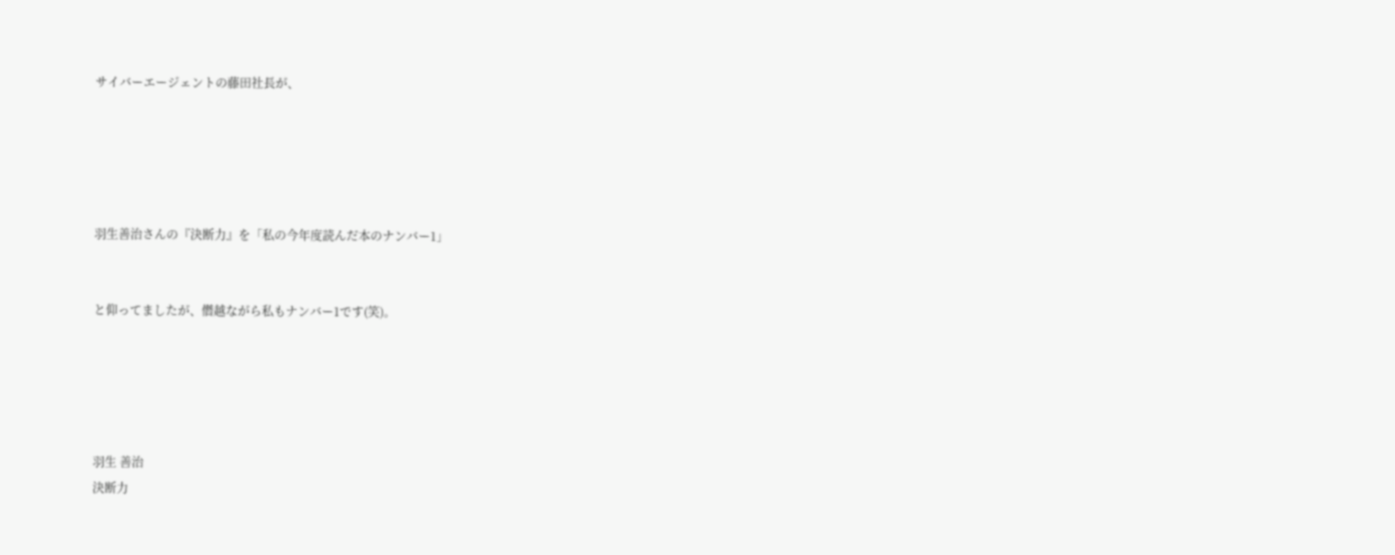サイバーエージェントの藤田社長が、





羽生善治さんの『決断力』を「私の今年度読んだ本のナンバー1」


と仰ってましたが、僭越ながら私もナンバー1です(笑)。





羽生 善治
決断力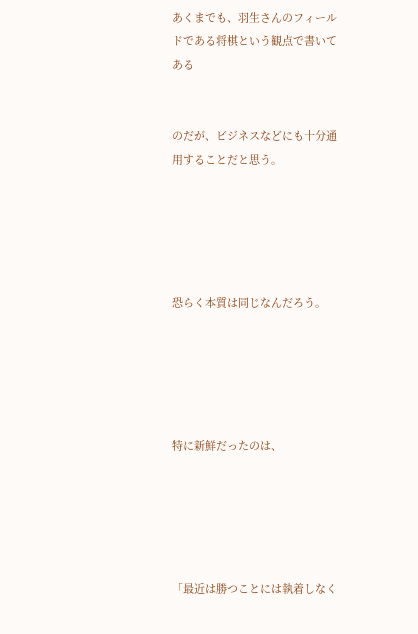あくまでも、羽生さんのフィールドである将棋という観点で書いてある


のだが、ビジネスなどにも十分通用することだと思う。





恐らく本質は同じなんだろう。





特に新鮮だったのは、





「最近は勝つことには執着しなく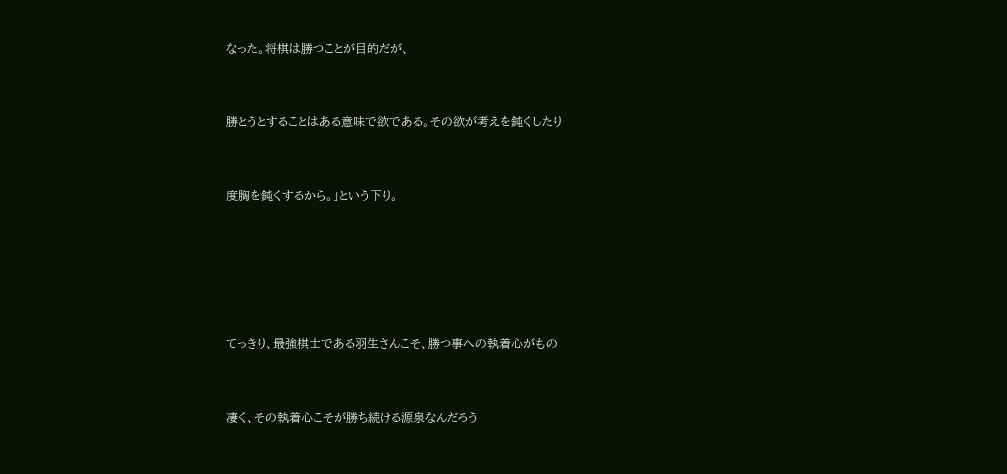なった。将棋は勝つことが目的だが、


勝とうとすることはある意味で欲である。その欲が考えを鈍くしたり


度胸を鈍くするから。」という下り。





てっきり、最強棋士である羽生さんこそ、勝つ事への執着心がもの


凄く、その執着心こそが勝ち続ける源泉なんだろう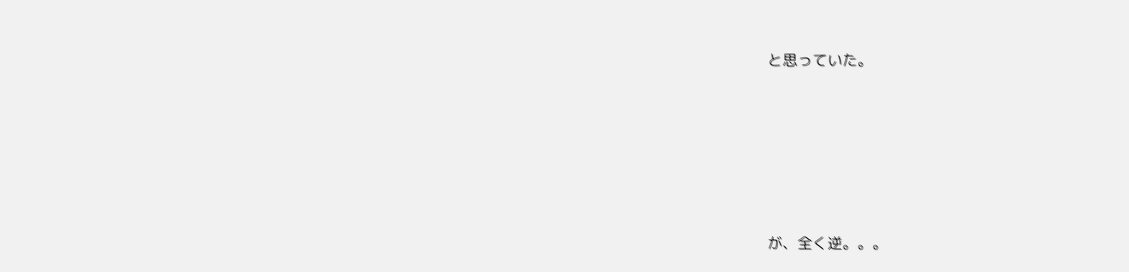と思っていた。





が、全く逆。。。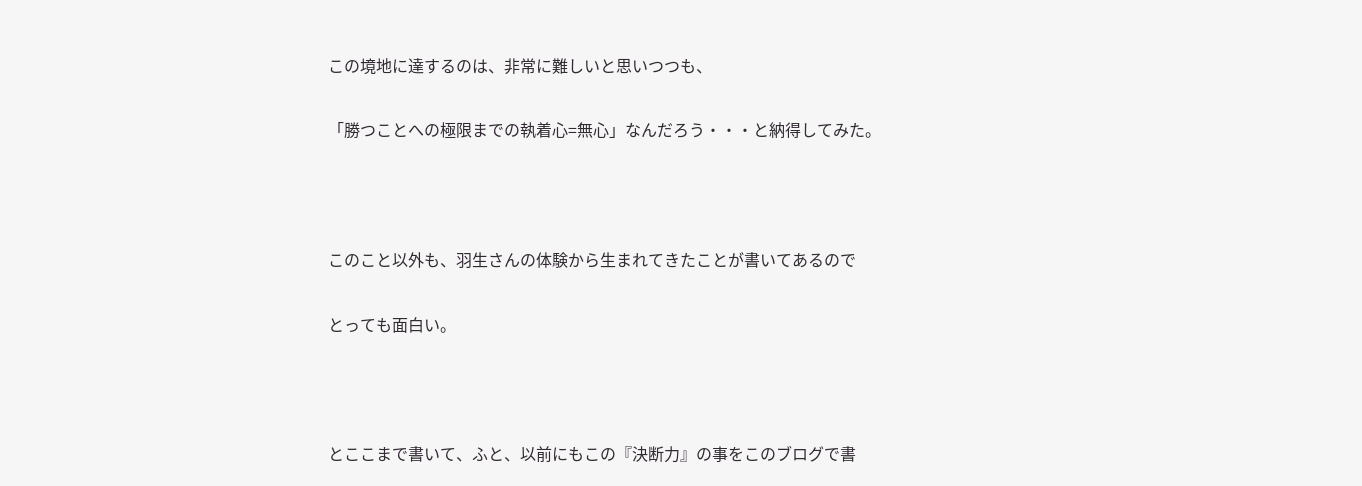この境地に達するのは、非常に難しいと思いつつも、


「勝つことへの極限までの執着心=無心」なんだろう・・・と納得してみた。





このこと以外も、羽生さんの体験から生まれてきたことが書いてあるので


とっても面白い。





とここまで書いて、ふと、以前にもこの『決断力』の事をこのブログで書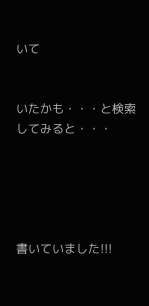いて


いたかも・・・と検索してみると・・・





書いていました!!!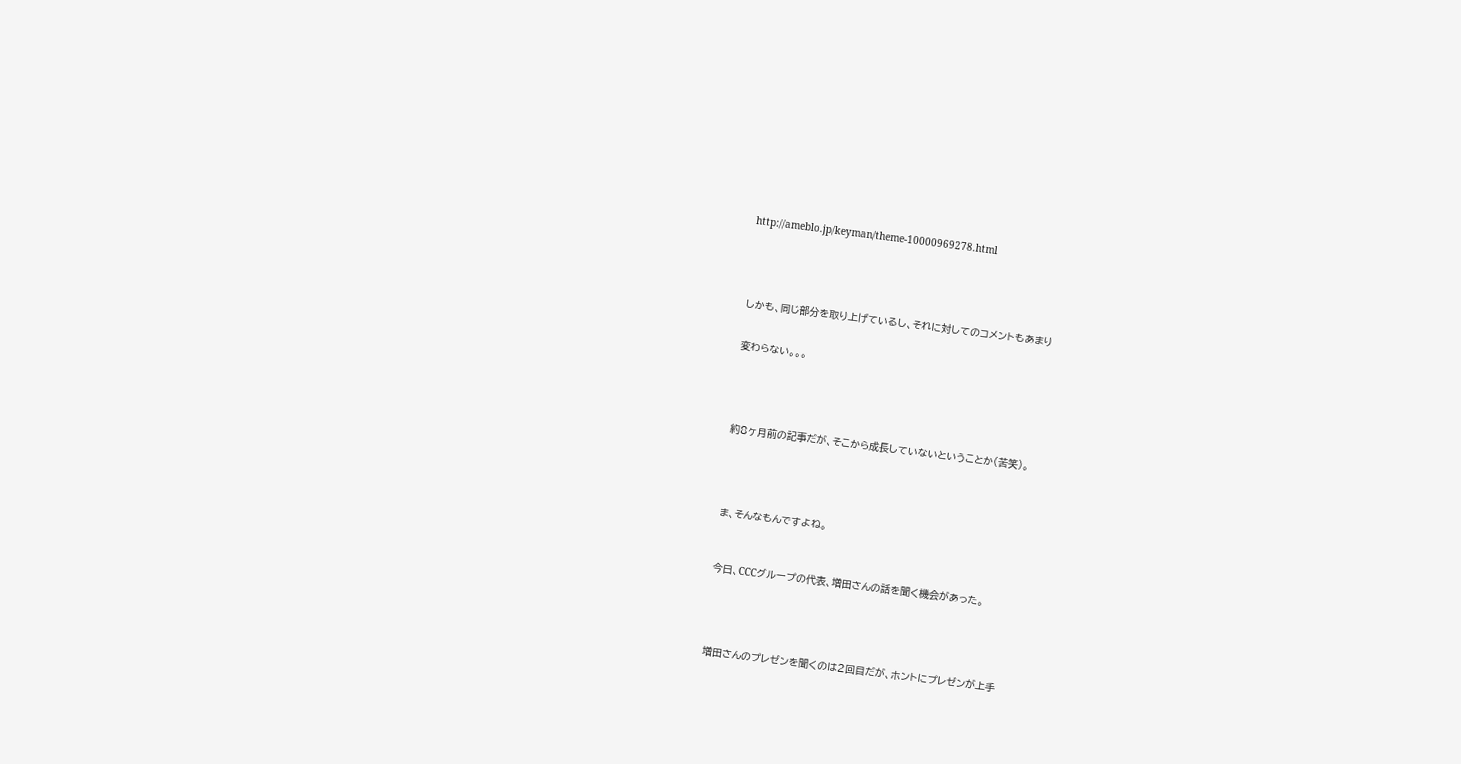http://ameblo.jp/keyman/theme-10000969278.html





しかも、同じ部分を取り上げているし、それに対してのコメントもあまり


変わらない。。。





約8ヶ月前の記事だが、そこから成長していないということか(苦笑)。





ま、そんなもんですよね。



今日、CCCグループの代表、増田さんの話を聞く機会があった。





増田さんのプレゼンを聞くのは2回目だが、ホントにプレゼンが上手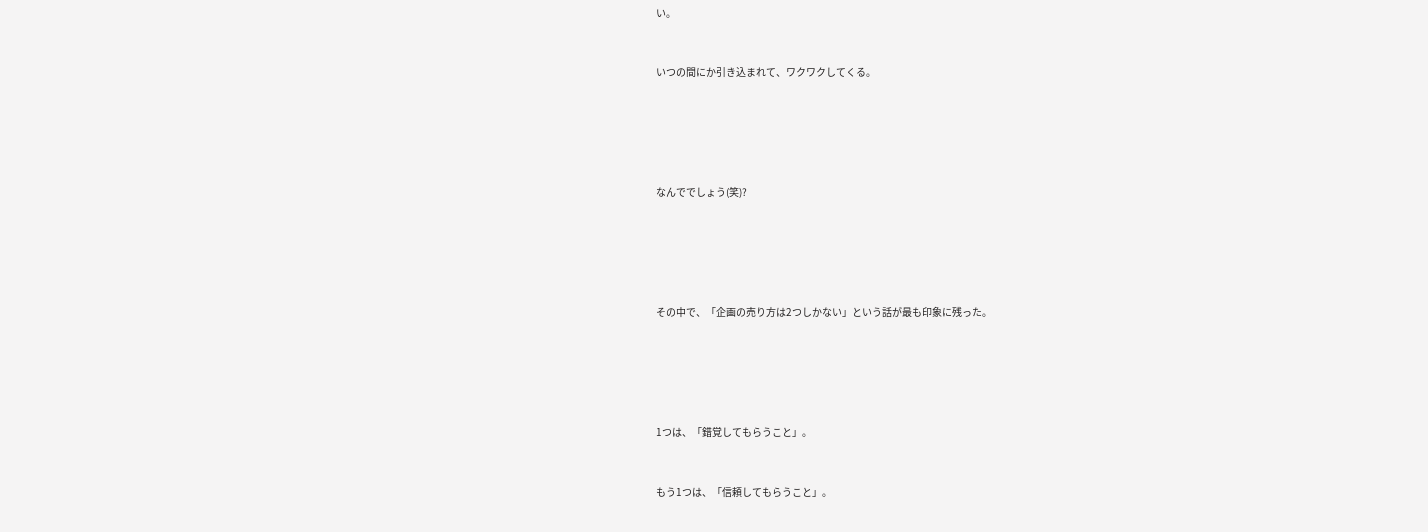い。


いつの間にか引き込まれて、ワクワクしてくる。





なんででしょう(笑)?





その中で、「企画の売り方は2つしかない」という話が最も印象に残った。





1つは、「錯覚してもらうこと」。


もう1つは、「信頼してもらうこと」。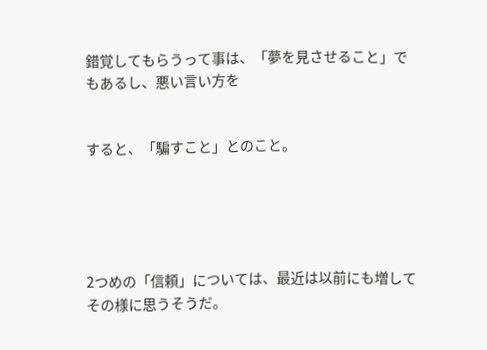錯覚してもらうって事は、「夢を見させること」でもあるし、悪い言い方を


すると、「騙すこと」とのこと。





2つめの「信頼」については、最近は以前にも増してその様に思うそうだ。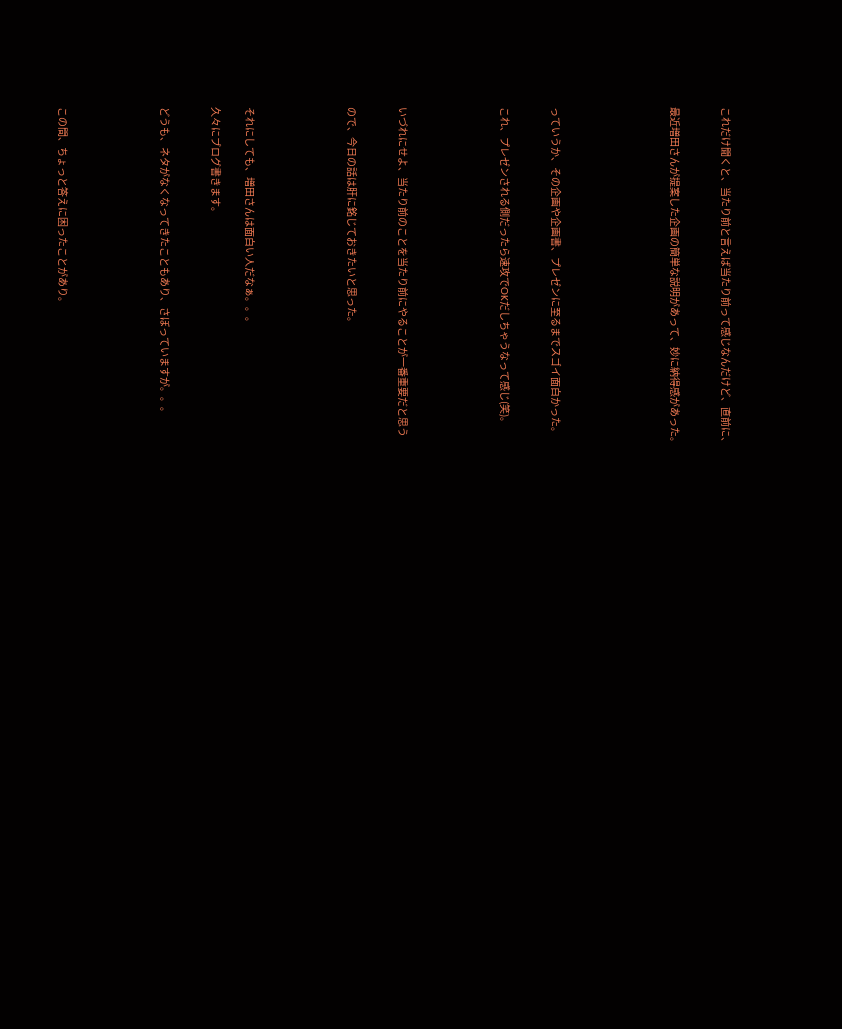これだけ聞くと、当たり前と言えば当たり前って感じなんだけど、直前に、


最近増田さんが提案した企画の簡単な説明があって、妙に納得感があった。






っていうか、その企画や企画書、プレゼンに至るまでスゴイ面白かった。


これ、プレゼンされる側だったら速攻でOKだしちゃうなって感じ(笑)。





いづれにせよ、当たり前のことを当たり前にやることが一番重要だと思う


ので、今日の話は肝に銘じておきたいと思った。





それにしても、増田さんは面白い人だなぁ。。。

久々にブログ書きます。


どうも、ネタがなくなってきたこともあり、さぼっていますが。。。





この間、ちょっと答えに困ったことがあり。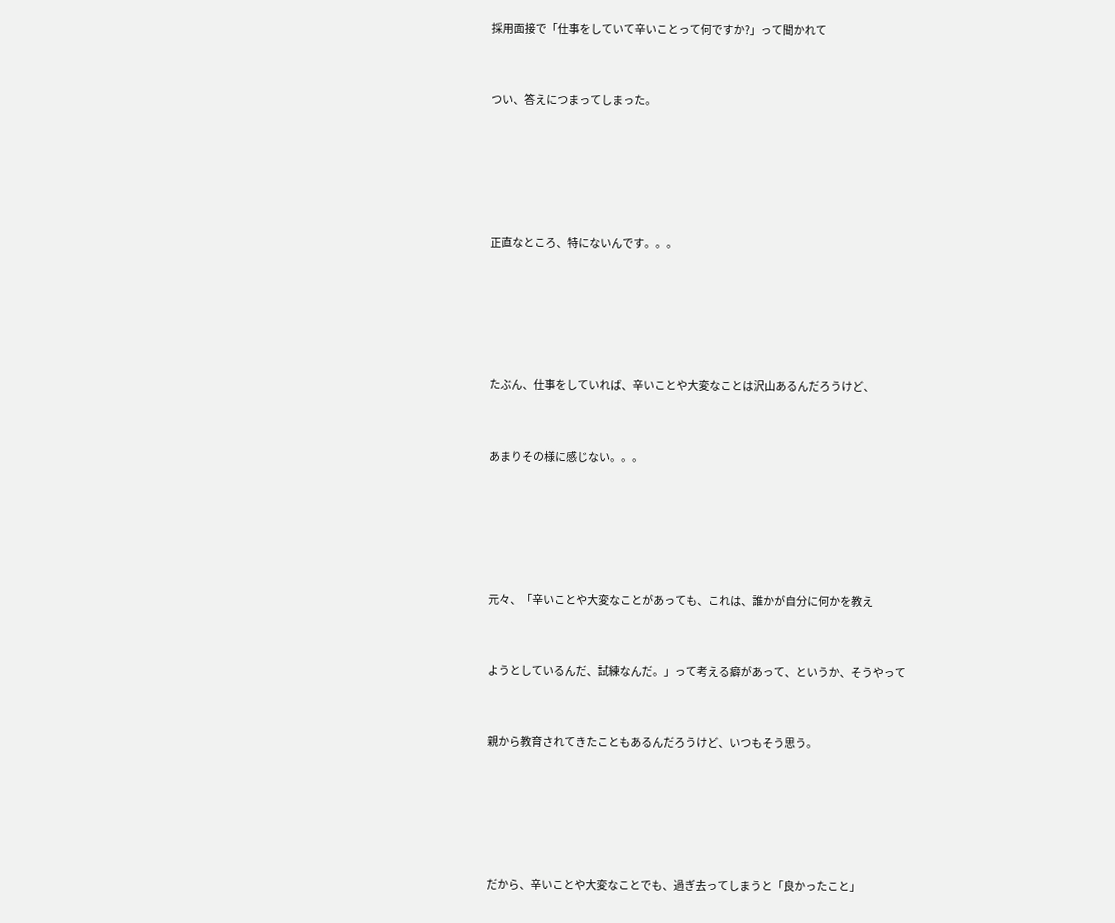採用面接で「仕事をしていて辛いことって何ですか?」って聞かれて


つい、答えにつまってしまった。





正直なところ、特にないんです。。。





たぶん、仕事をしていれば、辛いことや大変なことは沢山あるんだろうけど、


あまりその様に感じない。。。





元々、「辛いことや大変なことがあっても、これは、誰かが自分に何かを教え


ようとしているんだ、試練なんだ。」って考える癖があって、というか、そうやって


親から教育されてきたこともあるんだろうけど、いつもそう思う。





だから、辛いことや大変なことでも、過ぎ去ってしまうと「良かったこと」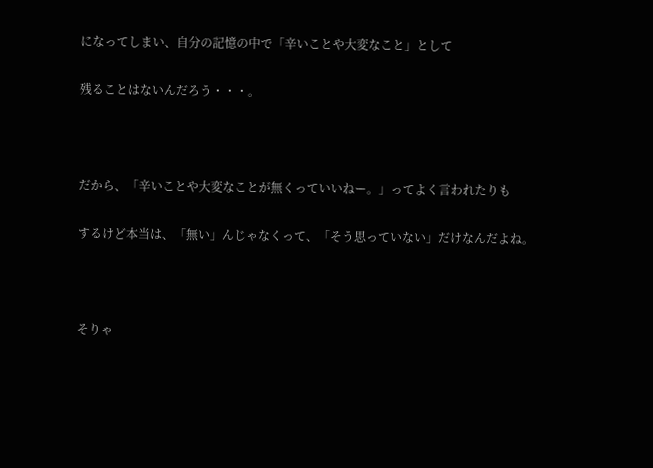になってしまい、自分の記憶の中で「辛いことや大変なこと」として


残ることはないんだろう・・・。





だから、「辛いことや大変なことが無くっていいねー。」ってよく言われたりも


するけど本当は、「無い」んじゃなくって、「そう思っていない」だけなんだよね。





そりゃ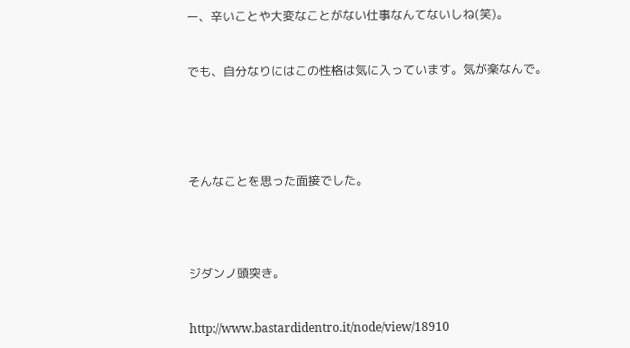ー、辛いことや大変なことがない仕事なんてないしね(笑)。


でも、自分なりにはこの性格は気に入っています。気が楽なんで。





そんなことを思った面接でした。




ジダンノ頭突き。


http://www.bastardidentro.it/node/view/18910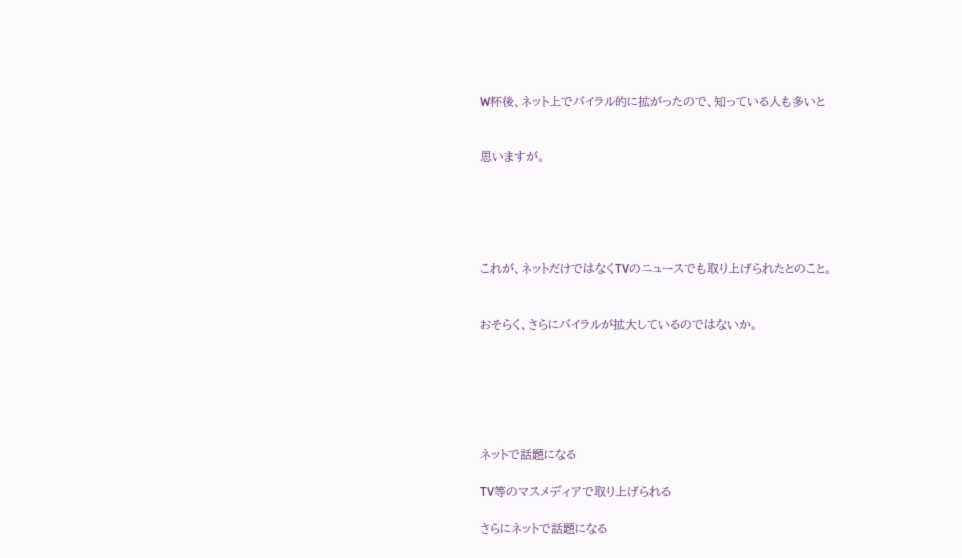W杯後、ネット上でバイラル的に拡がったので、知っている人も多いと


思いますが。





これが、ネットだけではなくTVのニュースでも取り上げられたとのこと。


おそらく、さらにバイラルが拡大しているのではないか。






ネットで話題になる

TV等のマスメディアで取り上げられる

さらにネットで話題になる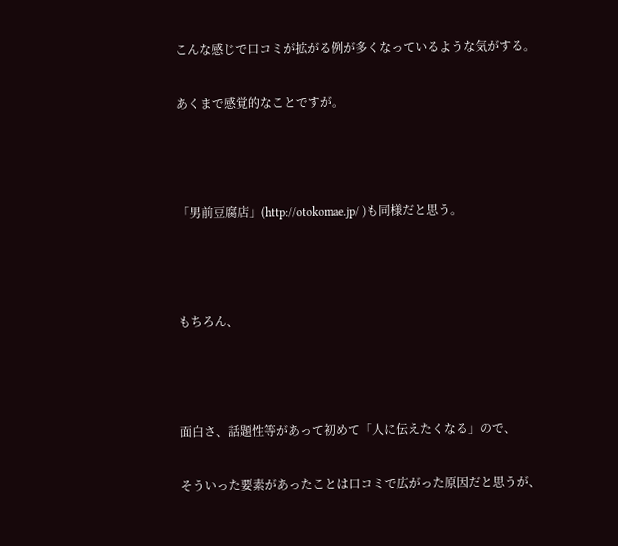こんな感じで口コミが拡がる例が多くなっているような気がする。


あくまで感覚的なことですが。





「男前豆腐店」(http://otokomae.jp/ )も同様だと思う。





もちろん、





面白さ、話題性等があって初めて「人に伝えたくなる」ので、


そういった要素があったことは口コミで広がった原因だと思うが、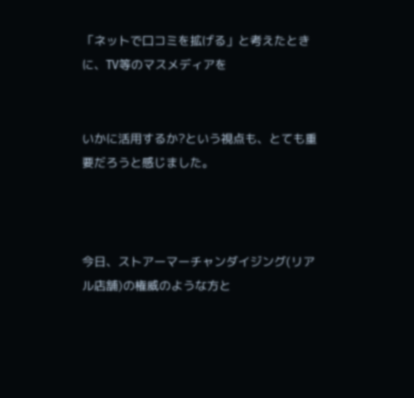「ネットで口コミを拡げる」と考えたときに、TV等のマスメディアを


いかに活用するか?という視点も、とても重要だろうと感じました。



今日、ストアーマーチャンダイジング(リアル店舗)の権威のような方と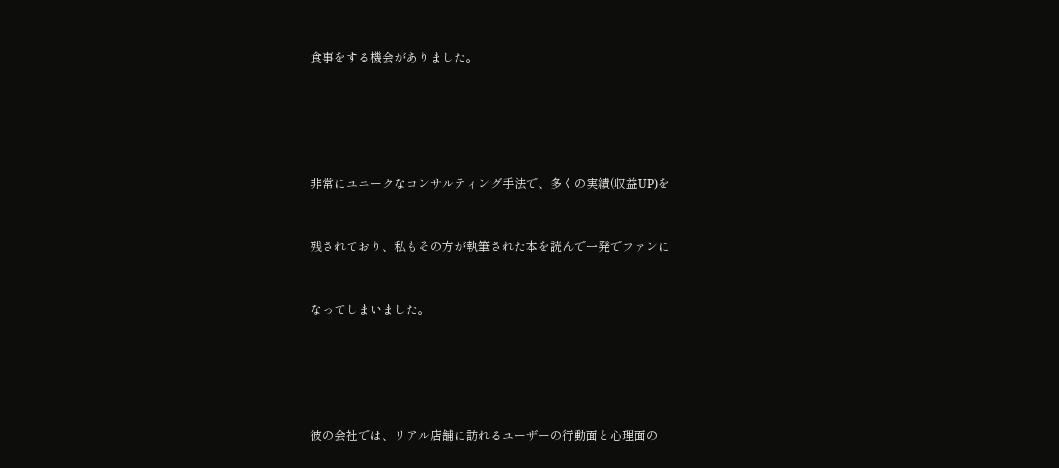食事をする機会がありました。





非常にユニークなコンサルティング手法で、多くの実績(収益UP)を


残されており、私もその方が執筆された本を読んで一発でファンに


なってしまいました。





彼の会社では、リアル店舗に訪れるユーザーの行動面と心理面の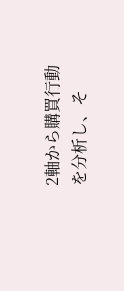2軸から購買行動を分析し、そ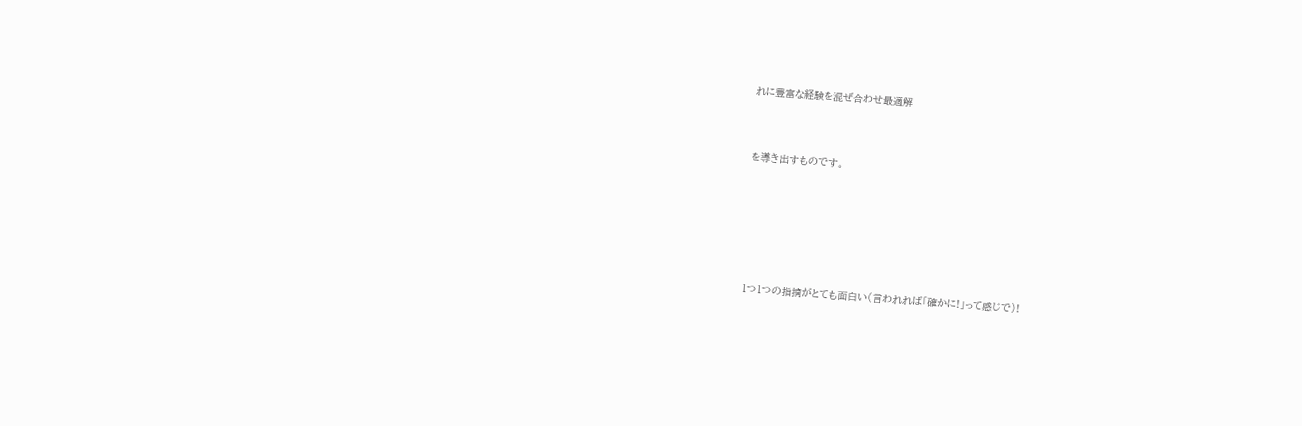れに豊富な経験を混ぜ合わせ最適解


を導き出すものです。





1つ1つの指摘がとても面白い(言われれば「確かに!」って感じで)!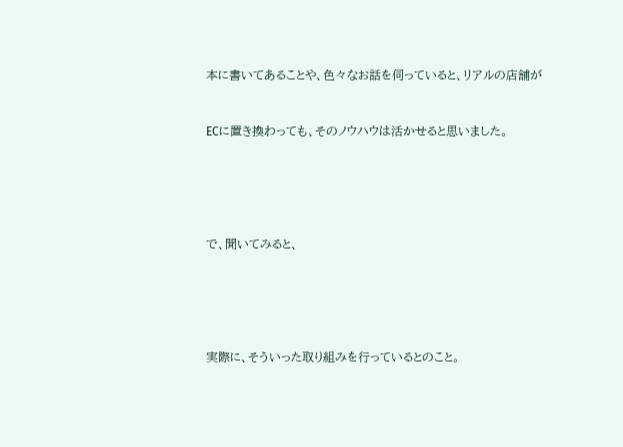本に書いてあることや、色々なお話を伺っていると、リアルの店舗が


ECに置き換わっても、そのノウハウは活かせると思いました。





で、聞いてみると、





実際に、そういった取り組みを行っているとのこと。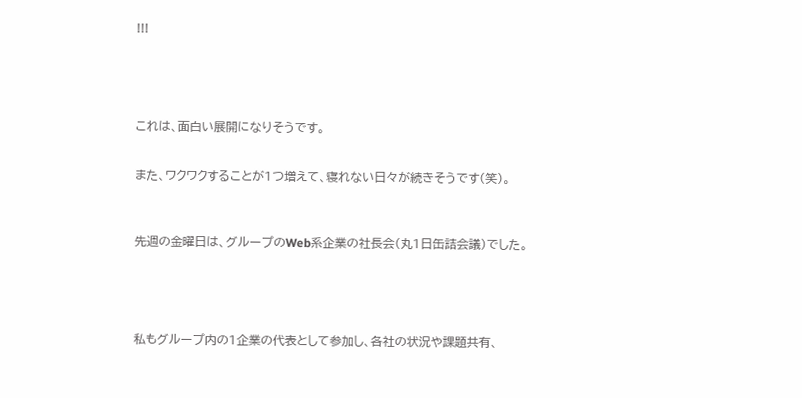!!!





これは、面白い展開になりそうです。


また、ワクワクすることが1つ増えて、寝れない日々が続きそうです(笑)。



先週の金曜日は、グループのWeb系企業の社長会(丸1日缶詰会議)でした。





私もグループ内の1企業の代表として参加し、各社の状況や課題共有、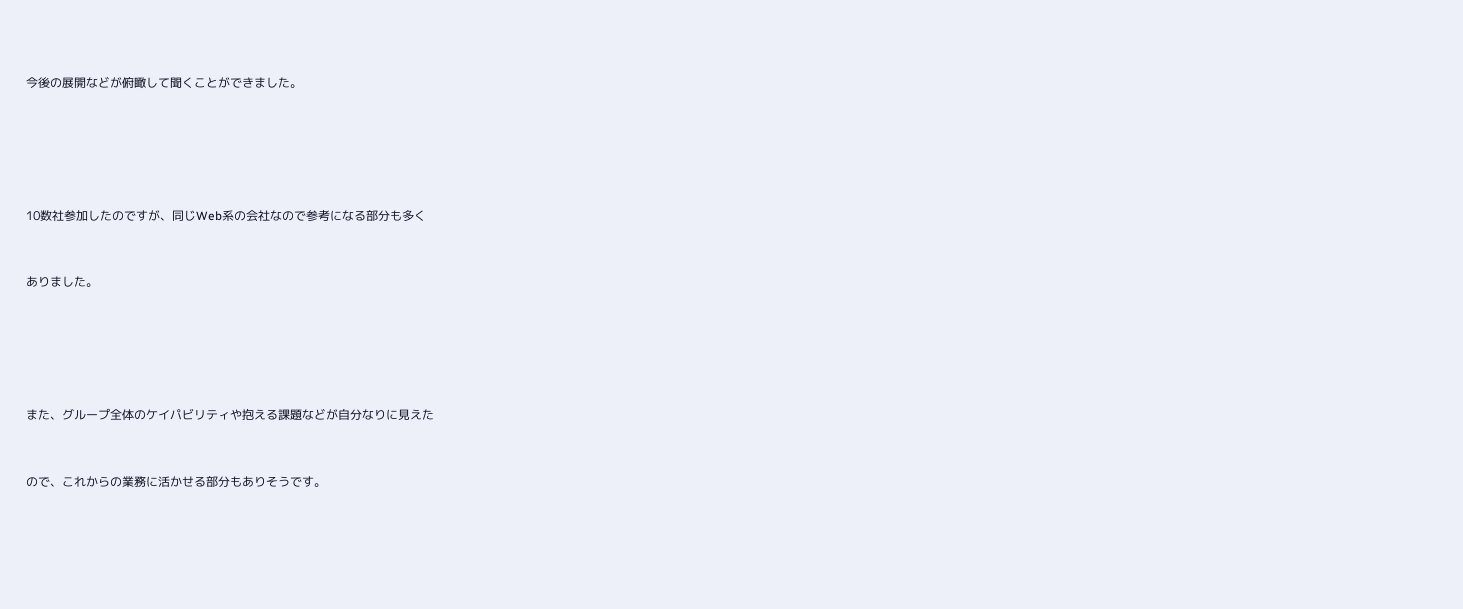今後の展開などが俯瞰して聞くことができました。





10数社参加したのですが、同じWeb系の会社なので参考になる部分も多く


ありました。





また、グループ全体のケイパビリティや抱える課題などが自分なりに見えた


ので、これからの業務に活かせる部分もありそうです。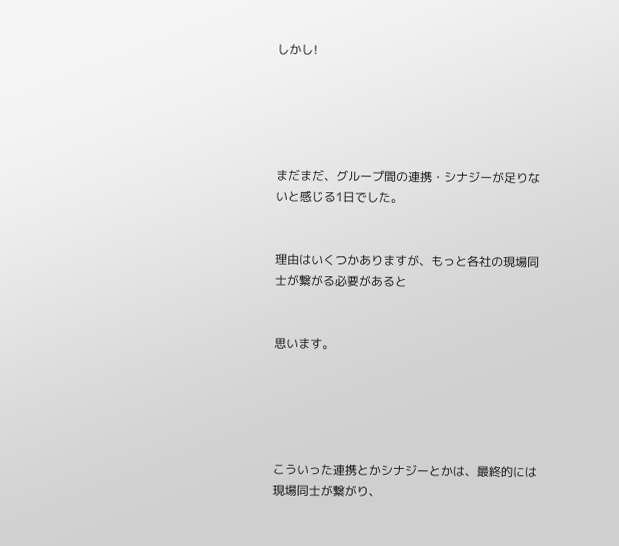しかし!





まだまだ、グループ間の連携・シナジーが足りないと感じる1日でした。


理由はいくつかありますが、もっと各社の現場同士が繋がる必要があると


思います。





こういった連携とかシナジーとかは、最終的には現場同士が繋がり、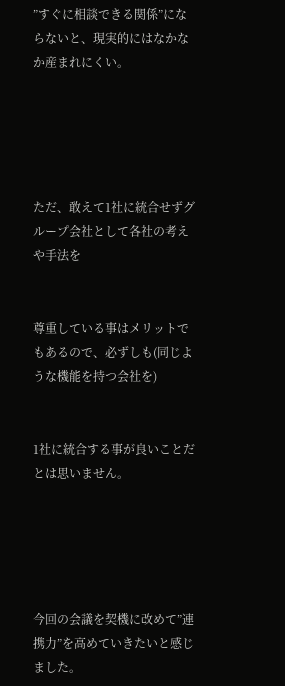”すぐに相談できる関係”にならないと、現実的にはなかなか産まれにくい。





ただ、敢えて1社に統合せずグループ会社として各社の考えや手法を


尊重している事はメリットでもあるので、必ずしも(同じような機能を持つ会社を)


1社に統合する事が良いことだとは思いません。





今回の会議を契機に改めて”連携力”を高めていきたいと感じました。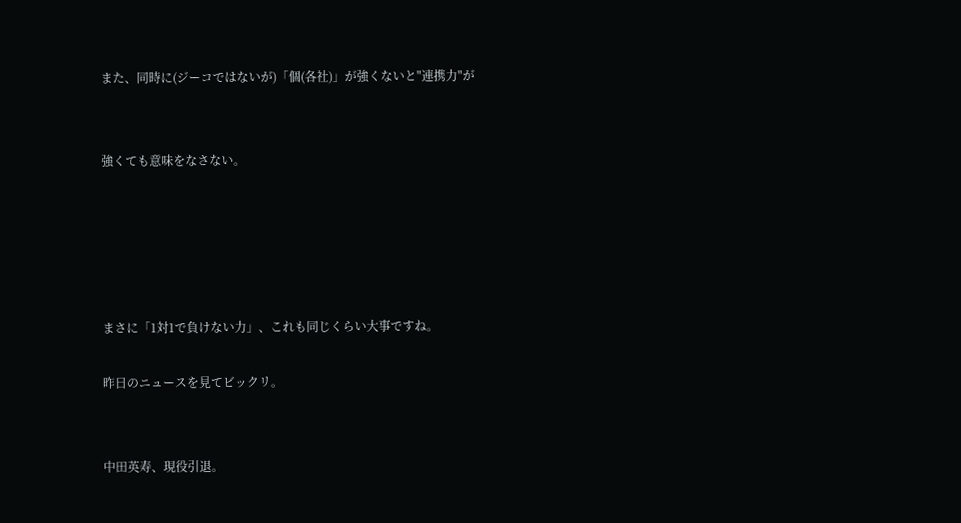また、同時に(ジーコではないが)「個(各社)」が強くないと"連携力"が


強くても意味をなさない。





まさに「1対1で負けない力」、これも同じくらい大事ですね。

昨日のニュースを見てビックリ。


中田英寿、現役引退。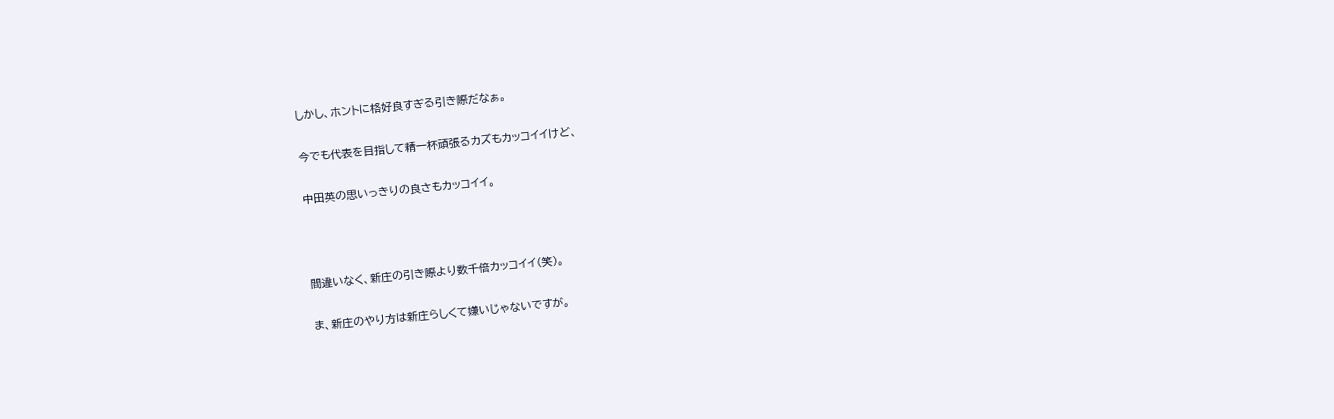しかし、ホントに格好良すぎる引き際だなぁ。


今でも代表を目指して精一杯頑張るカズもカッコイイけど、


中田英の思いっきりの良さもカッコイイ。





間違いなく、新庄の引き際より数千倍カッコイイ(笑)。


ま、新庄のやり方は新庄らしくて嫌いじゃないですが。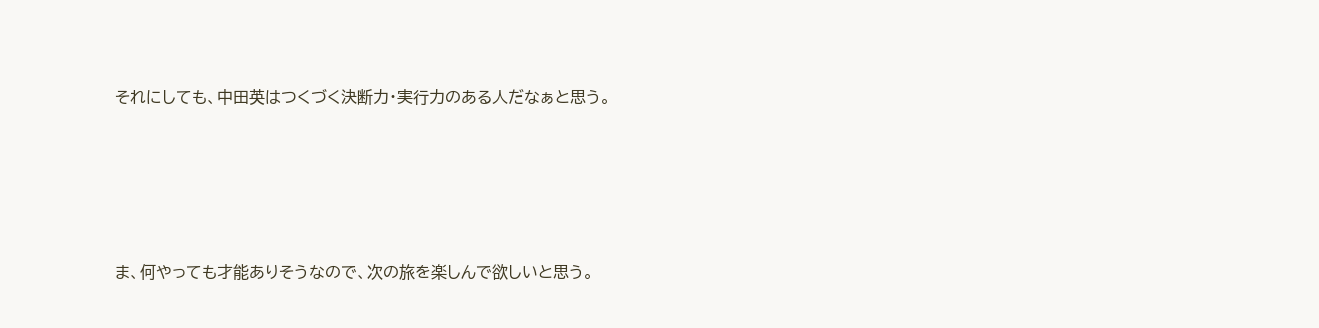それにしても、中田英はつくづく決断力・実行力のある人だなぁと思う。





ま、何やっても才能ありそうなので、次の旅を楽しんで欲しいと思う。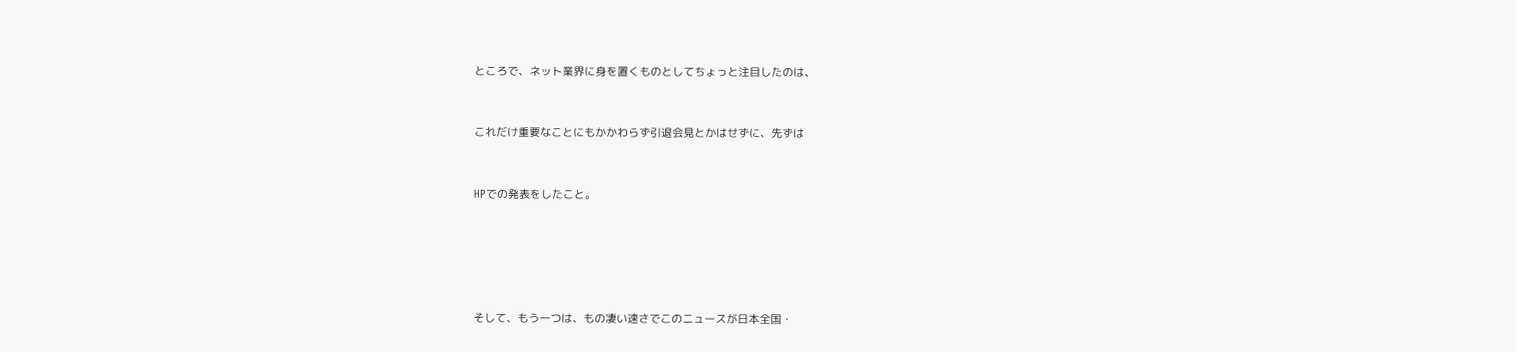ところで、ネット業界に身を置くものとしてちょっと注目したのは、


これだけ重要なことにもかかわらず引退会見とかはせずに、先ずは


HPでの発表をしたこと。





そして、もう一つは、もの凄い速さでこのニュースが日本全国・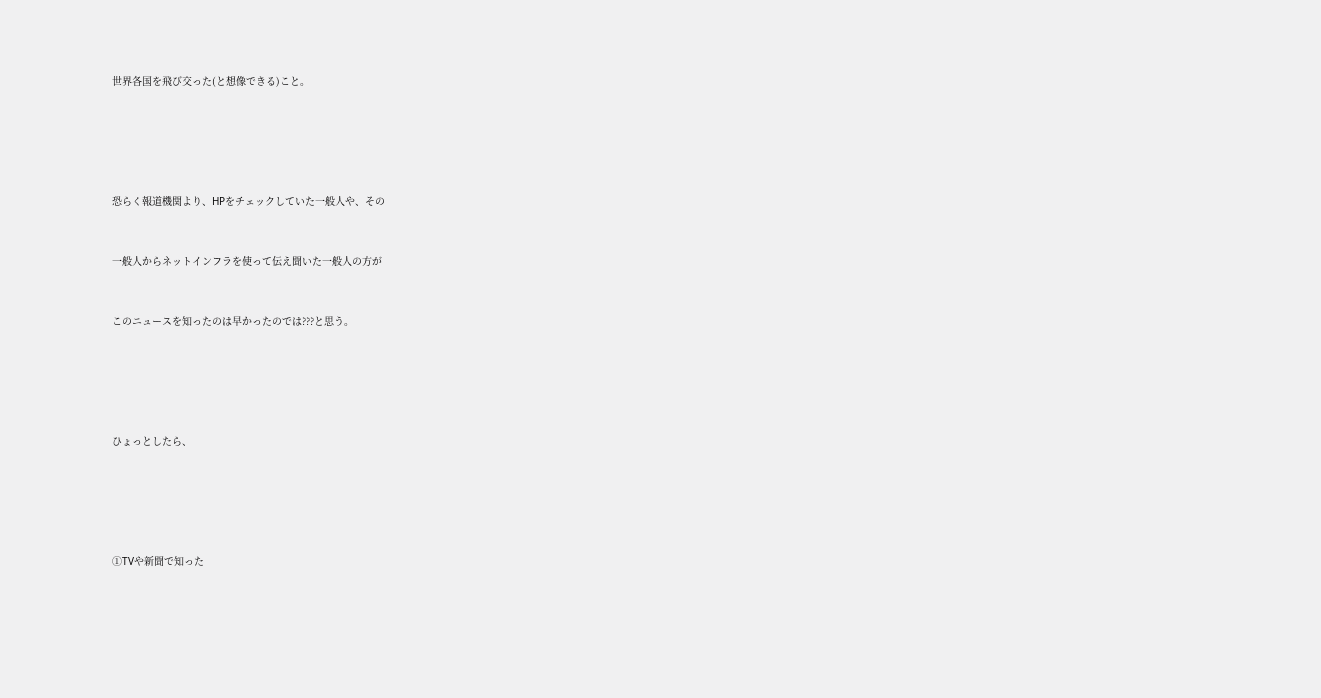世界各国を飛び交った(と想像できる)こと。





恐らく報道機関より、HPをチェックしていた一般人や、その


一般人からネットインフラを使って伝え聞いた一般人の方が


このニュースを知ったのは早かったのでは???と思う。





ひょっとしたら、





①TVや新聞で知った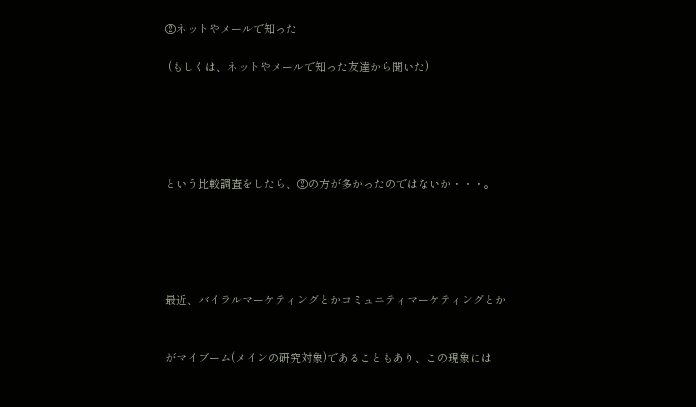②ネットやメールで知った

 (もしくは、ネットやメールで知った友達から聞いた)





という比較調査をしたら、②の方が多かったのではないか・・・。





最近、バイラルマーケティングとかコミュニティマーケティングとか


がマイブーム(メインの研究対象)であることもあり、この現象には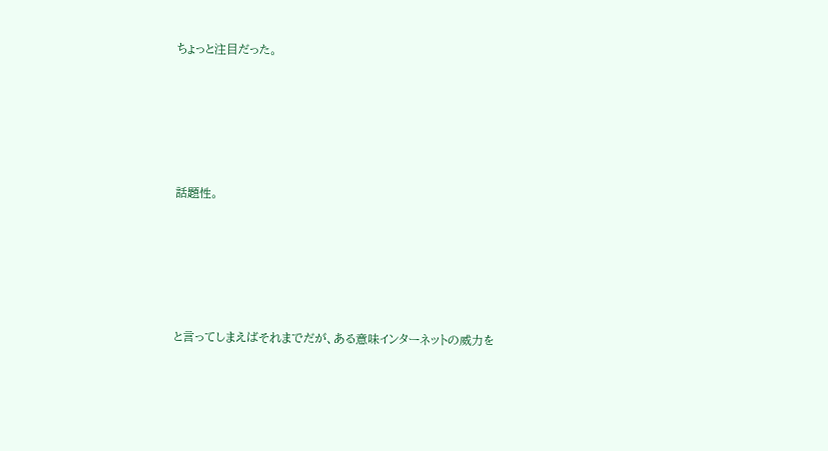ちょっと注目だった。





話題性。





と言ってしまえばそれまでだが、ある意味インターネットの威力を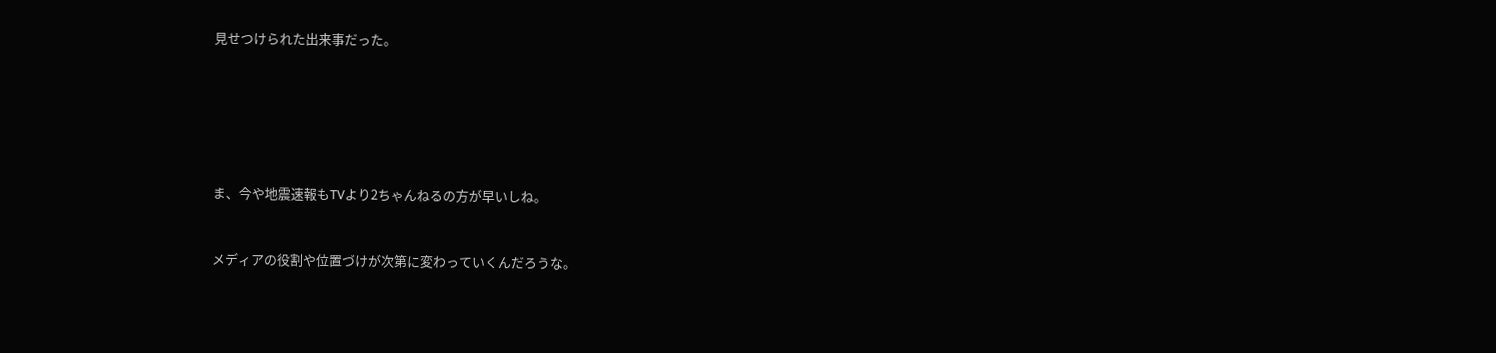見せつけられた出来事だった。






ま、今や地震速報もTVより2ちゃんねるの方が早いしね。


メディアの役割や位置づけが次第に変わっていくんだろうな。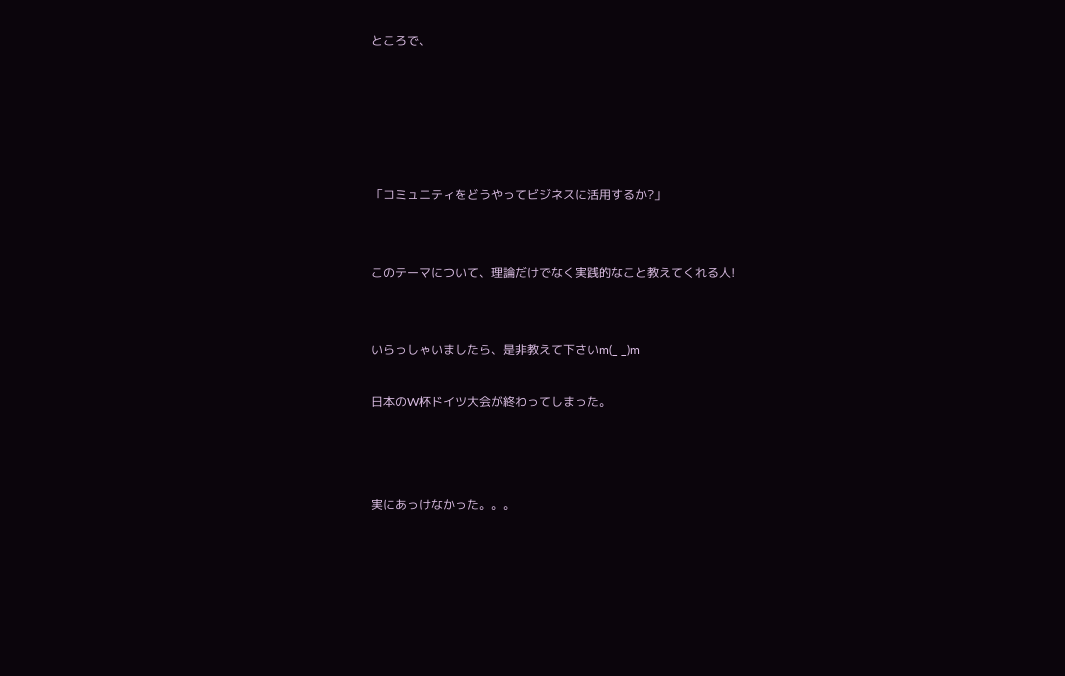ところで、





「コミュニティをどうやってビジネスに活用するか?」


このテーマについて、理論だけでなく実践的なこと教えてくれる人!


いらっしゃいましたら、是非教えて下さいm(_ _)m

日本のW杯ドイツ大会が終わってしまった。



実にあっけなかった。。。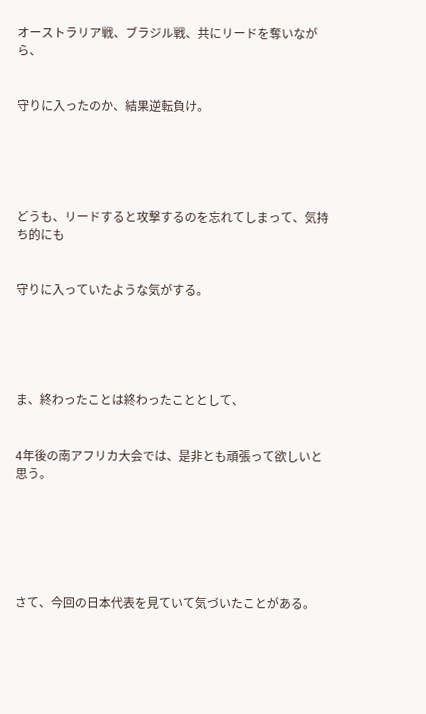オーストラリア戦、ブラジル戦、共にリードを奪いながら、


守りに入ったのか、結果逆転負け。





どうも、リードすると攻撃するのを忘れてしまって、気持ち的にも


守りに入っていたような気がする。





ま、終わったことは終わったこととして、


4年後の南アフリカ大会では、是非とも頑張って欲しいと思う。






さて、今回の日本代表を見ていて気づいたことがある。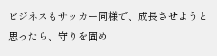ビジネスもサッカー同様で、成長させようと思ったら、守りを固め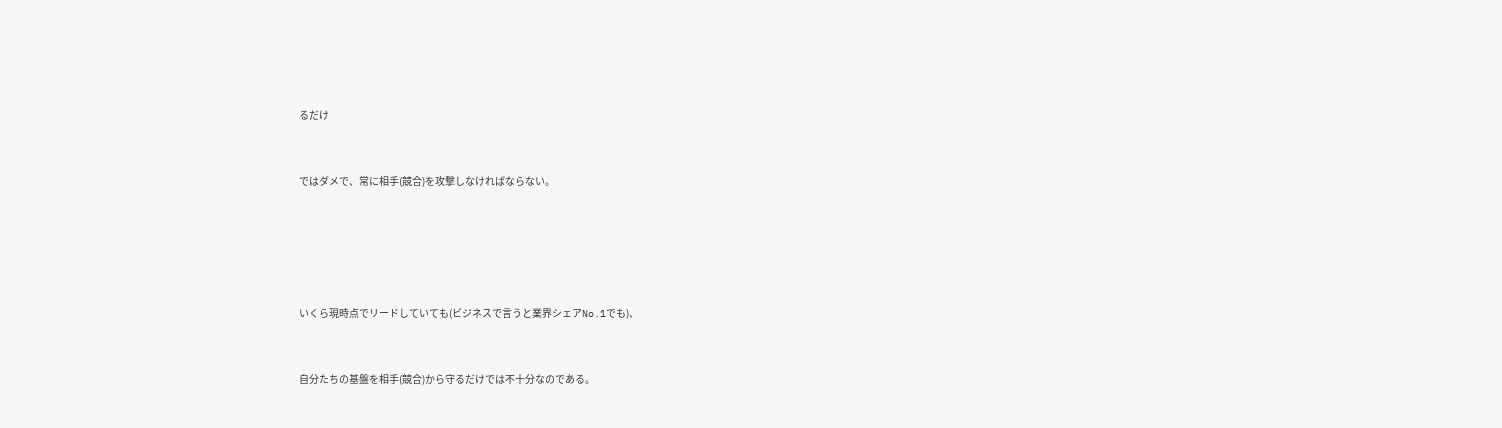るだけ


ではダメで、常に相手(競合)を攻撃しなければならない。





いくら現時点でリードしていても(ビジネスで言うと業界シェアNo.1でも)、


自分たちの基盤を相手(競合)から守るだけでは不十分なのである。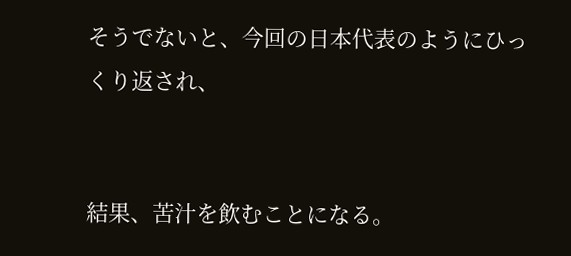そうでないと、今回の日本代表のようにひっくり返され、


結果、苦汁を飲むことになる。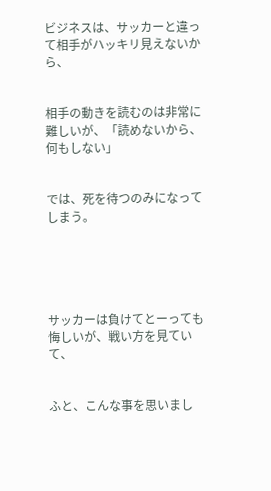ビジネスは、サッカーと違って相手がハッキリ見えないから、


相手の動きを読むのは非常に難しいが、「読めないから、何もしない」


では、死を待つのみになってしまう。





サッカーは負けてとーっても悔しいが、戦い方を見ていて、


ふと、こんな事を思いまし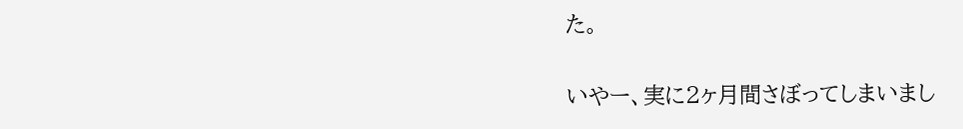た。


いやー、実に2ヶ月間さぼってしまいまし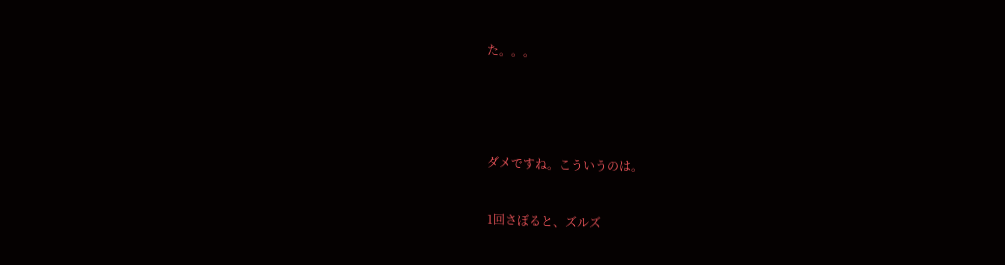た。。。





ダメですね。こういうのは。


1回さぼると、ズルズ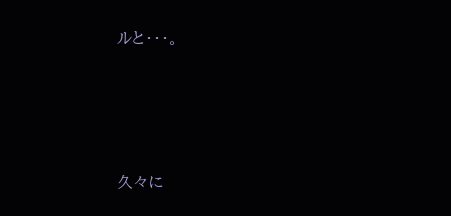ルと・・・。





久々に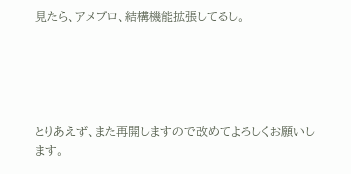見たら、アメブロ、結構機能拡張してるし。





とりあえず、また再開しますので改めてよろしくお願いします。